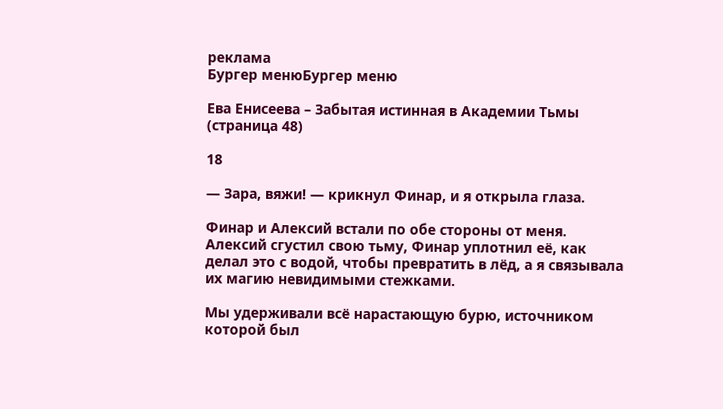реклама
Бургер менюБургер меню

Ева Енисеева – Забытая истинная в Академии Тьмы (страница 48)

18

— Зара, вяжи! — крикнул Финар, и я открыла глаза.

Финар и Алексий встали по обе стороны от меня. Алексий сгустил свою тьму, Финар уплотнил её, как делал это с водой, чтобы превратить в лёд, а я связывала их магию невидимыми стежками.

Мы удерживали всё нарастающую бурю, источником которой был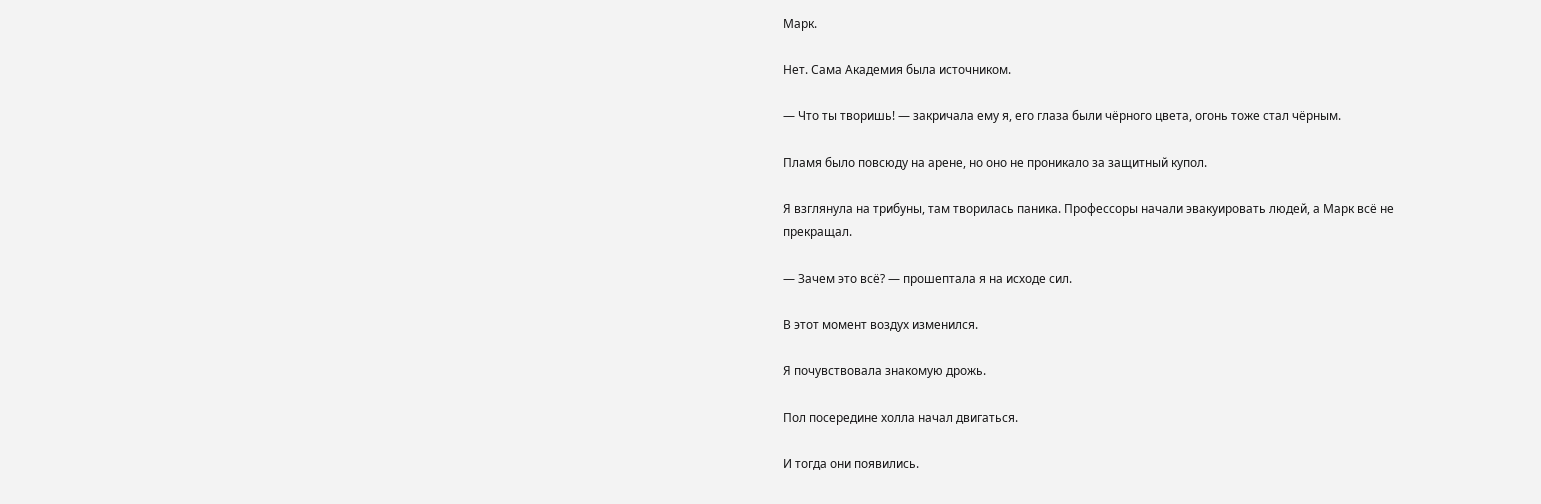Марк.

Нет. Сама Академия была источником.

— Что ты творишь! — закричала ему я, его глаза были чёрного цвета, огонь тоже стал чёрным.

Пламя было повсюду на арене, но оно не проникало за защитный купол.

Я взглянула на трибуны, там творилась паника. Профессоры начали эвакуировать людей, а Марк всё не прекращал.

— Зачем это всё? — прошептала я на исходе сил.

В этот момент воздух изменился.

Я почувствовала знакомую дрожь.

Пол посередине холла начал двигаться.

И тогда они появились.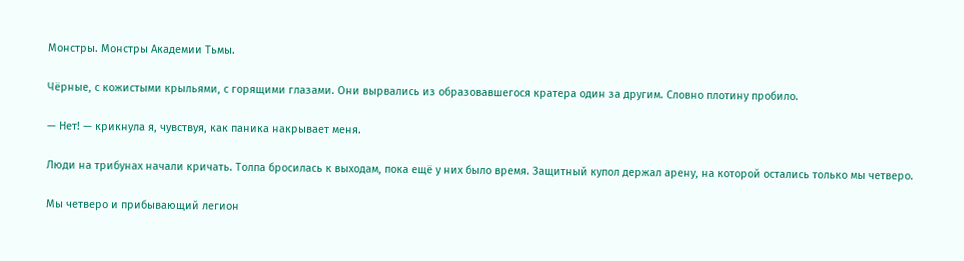Монстры. Монстры Академии Тьмы.

Чёрные, с кожистыми крыльями, с горящими глазами. Они вырвались из образовавшегося кратера один за другим. Словно плотину пробило.

— Нет! — крикнула я, чувствуя, как паника накрывает меня.

Люди на трибунах начали кричать. Толпа бросилась к выходам, пока ещё у них было время. Защитный купол держал арену, на которой остались только мы четверо.

Мы четверо и прибывающий легион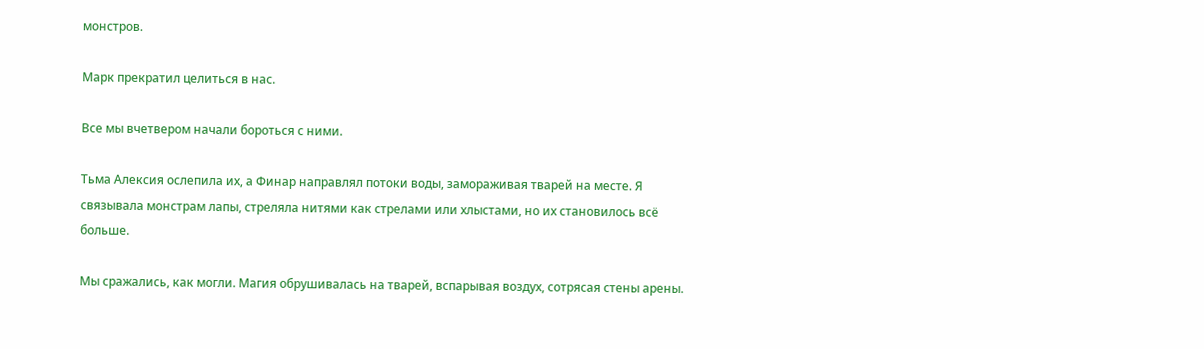монстров.

Марк прекратил целиться в нас.

Все мы вчетвером начали бороться с ними.

Тьма Алексия ослепила их, а Финар направлял потоки воды, замораживая тварей на месте. Я связывала монстрам лапы, стреляла нитями как стрелами или хлыстами, но их становилось всё больше.

Мы сражались, как могли. Магия обрушивалась на тварей, вспарывая воздух, сотрясая стены арены.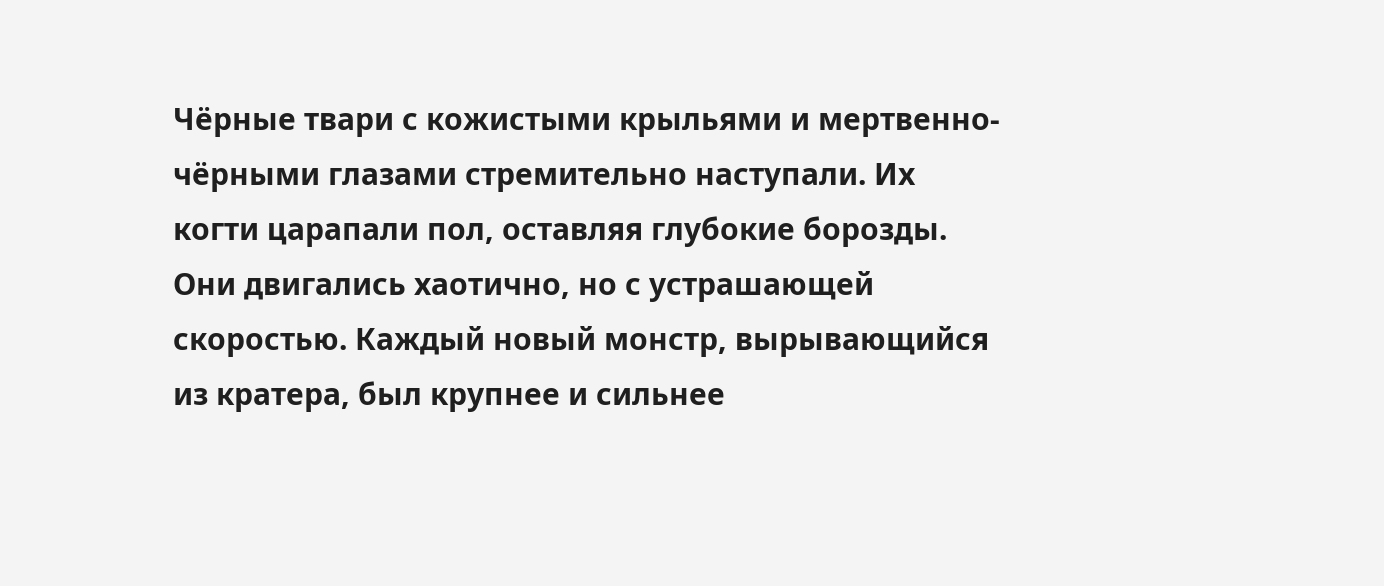Чёрные твари с кожистыми крыльями и мертвенно-чёрными глазами стремительно наступали. Их когти царапали пол, оставляя глубокие борозды. Они двигались хаотично, но с устрашающей скоростью. Каждый новый монстр, вырывающийся из кратера, был крупнее и сильнее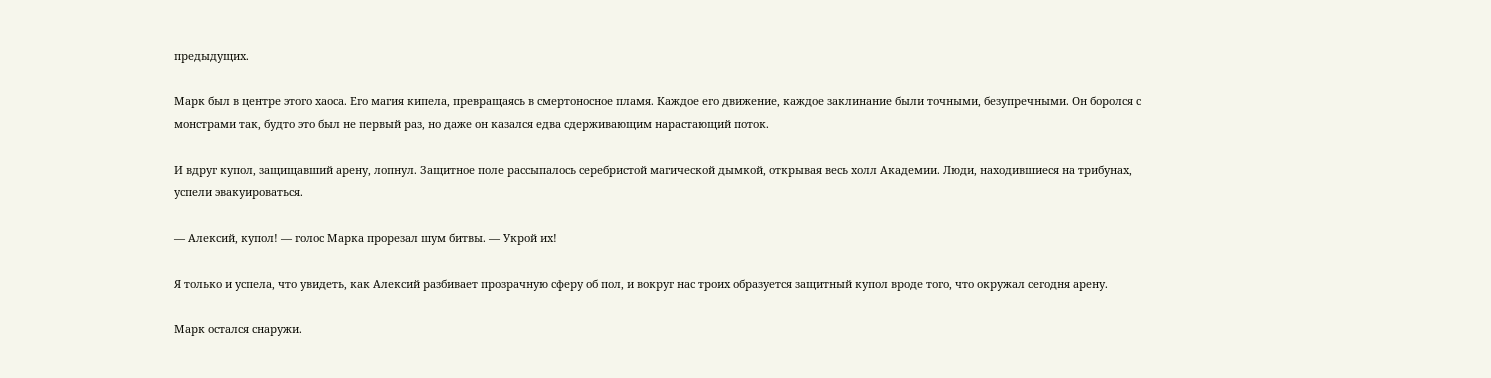предыдущих.

Марк был в центре этого хаоса. Его магия кипела, превращаясь в смертоносное пламя. Каждое его движение, каждое заклинание были точными, безупречными. Он боролся с монстрами так, будто это был не первый раз, но даже он казался едва сдерживающим нарастающий поток.

И вдруг купол, защищавший арену, лопнул. Защитное поле рассыпалось серебристой магической дымкой, открывая весь холл Академии. Люди, находившиеся на трибунах, успели эвакуироваться.

— Алексий, купол! — голос Марка прорезал шум битвы. — Укрой их!

Я только и успела, что увидеть, как Алексий разбивает прозрачную сферу об пол, и вокруг нас троих образуется защитный купол вроде того, что окружал сегодня арену.

Марк остался снаружи.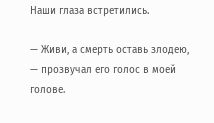Наши глаза встретились.

— Живи, а смерть оставь злодею, — прозвучал его голос в моей голове.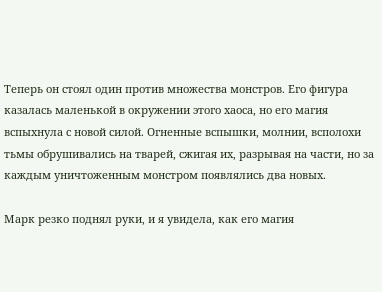Теперь он стоял один против множества монстров. Его фигура казалась маленькой в окружении этого хаоса, но его магия вспыхнула с новой силой. Огненные вспышки, молнии, всполохи тьмы обрушивались на тварей, сжигая их, разрывая на части, но за каждым уничтоженным монстром появлялись два новых.

Марк резко поднял руки, и я увидела, как его магия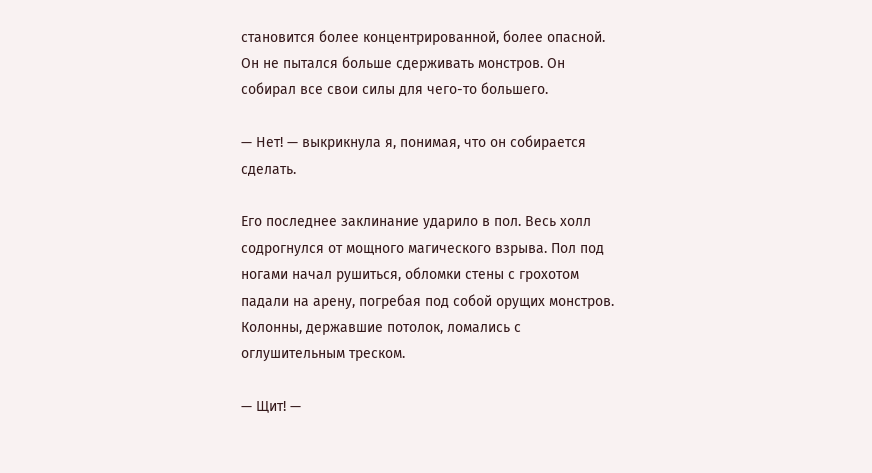становится более концентрированной, более опасной. Он не пытался больше сдерживать монстров. Он собирал все свои силы для чего-то большего.

— Нет! — выкрикнула я, понимая, что он собирается сделать.

Его последнее заклинание ударило в пол. Весь холл содрогнулся от мощного магического взрыва. Пол под ногами начал рушиться, обломки стены с грохотом падали на арену, погребая под собой орущих монстров. Колонны, державшие потолок, ломались с оглушительным треском.

— Щит! —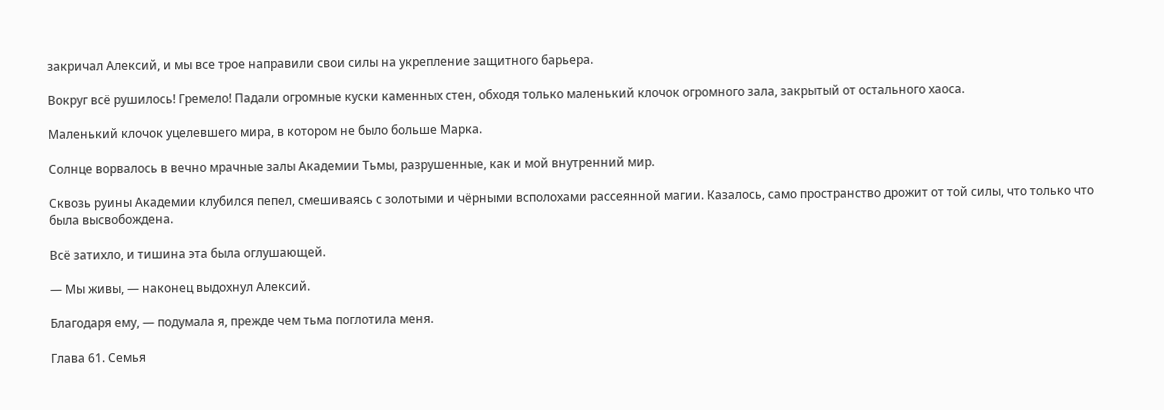закричал Алексий, и мы все трое направили свои силы на укрепление защитного барьера.

Вокруг всё рушилось! Гремело! Падали огромные куски каменных стен, обходя только маленький клочок огромного зала, закрытый от остального хаоса.

Маленький клочок уцелевшего мира, в котором не было больше Марка.

Солнце ворвалось в вечно мрачные залы Академии Тьмы, разрушенные, как и мой внутренний мир.

Сквозь руины Академии клубился пепел, смешиваясь с золотыми и чёрными всполохами рассеянной магии. Казалось, само пространство дрожит от той силы, что только что была высвобождена.

Всё затихло, и тишина эта была оглушающей.

— Мы живы, — наконец выдохнул Алексий.

Благодаря ему, — подумала я, прежде чем тьма поглотила меня.

Глава 61. Семья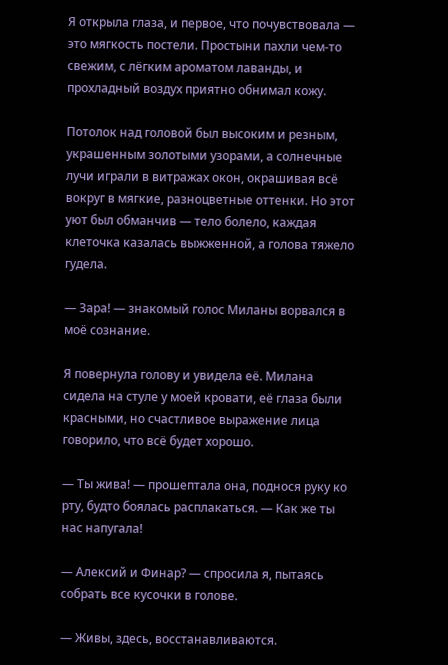Я открыла глаза, и первое, что почувствовала — это мягкость постели. Простыни пахли чем-то свежим, с лёгким ароматом лаванды, и прохладный воздух приятно обнимал кожу.

Потолок над головой был высоким и резным, украшенным золотыми узорами, а солнечные лучи играли в витражах окон, окрашивая всё вокруг в мягкие, разноцветные оттенки. Но этот уют был обманчив — тело болело, каждая клеточка казалась выжженной, а голова тяжело гудела.

— Зара! — знакомый голос Миланы ворвался в моё сознание.

Я повернула голову и увидела её. Милана сидела на стуле у моей кровати, её глаза были красными, но счастливое выражение лица говорило, что всё будет хорошо.

— Ты жива! — прошептала она, поднося руку ко рту, будто боялась расплакаться. — Как же ты нас напугала!

— Алексий и Финар? — спросила я, пытаясь собрать все кусочки в голове.

— Живы, здесь, восстанавливаются.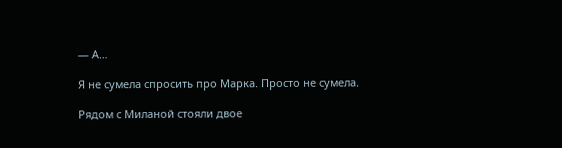— А…

Я не сумела спросить про Марка. Просто не сумела.

Рядом с Миланой стояли двое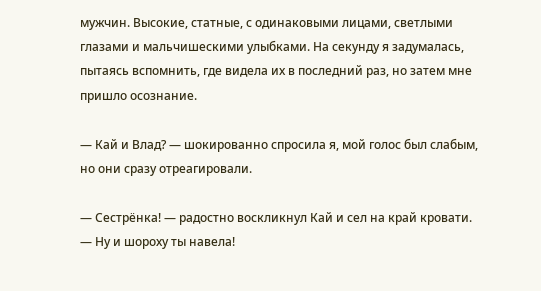мужчин. Высокие, статные, с одинаковыми лицами, светлыми глазами и мальчишескими улыбками. На секунду я задумалась, пытаясь вспомнить, где видела их в последний раз, но затем мне пришло осознание.

— Кай и Влад? — шокированно спросила я, мой голос был слабым, но они сразу отреагировали.

— Сестрёнка! — радостно воскликнул Кай и сел на край кровати. — Ну и шороху ты навела!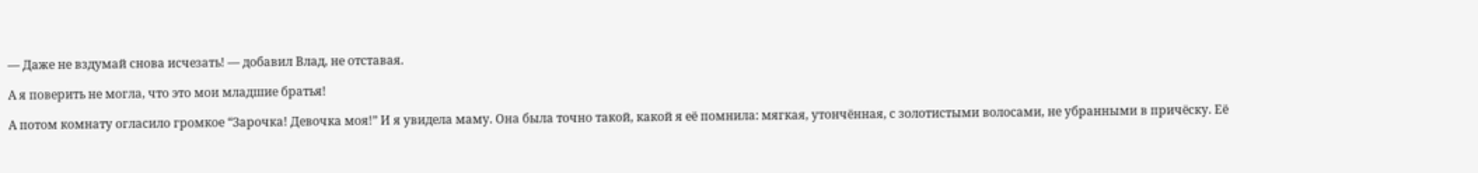— Даже не вздумай снова исчезать! — добавил Влад, не отставая.

А я поверить не могла, что это мои младшие братья!

А потом комнату огласило громкое “Зарочка! Девочка моя!” И я увидела маму. Она была точно такой, какой я её помнила: мягкая, утончённая, с золотистыми волосами, не убранными в причёску. Её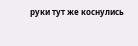руки тут же коснулись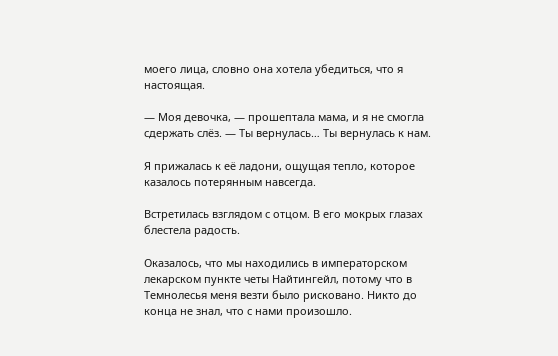моего лица, словно она хотела убедиться, что я настоящая.

— Моя девочка, — прошептала мама, и я не смогла сдержать слёз. — Ты вернулась… Ты вернулась к нам.

Я прижалась к её ладони, ощущая тепло, которое казалось потерянным навсегда.

Встретилась взглядом с отцом. В его мокрых глазах блестела радость.

Оказалось, что мы находились в императорском лекарском пункте четы Найтингейл, потому что в Темнолесья меня везти было рисковано. Никто до конца не знал, что с нами произошло.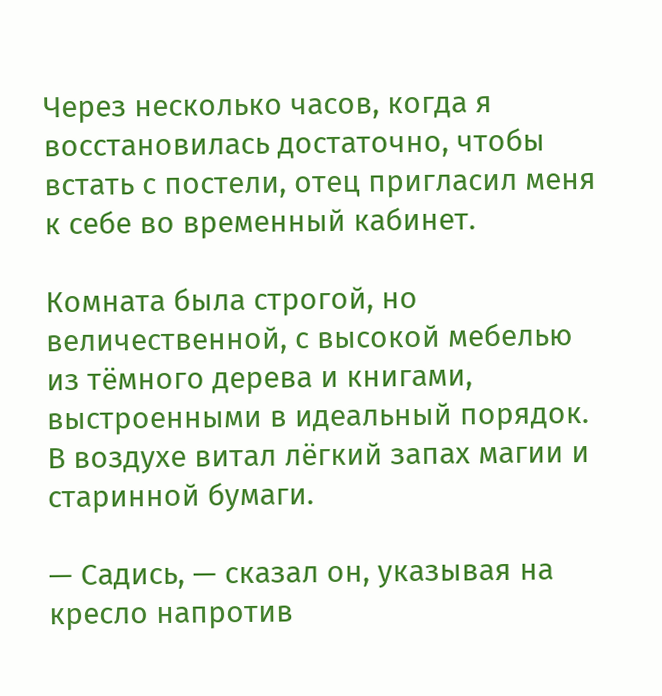Через несколько часов, когда я восстановилась достаточно, чтобы встать с постели, отец пригласил меня к себе во временный кабинет.

Комната была строгой, но величественной, с высокой мебелью из тёмного дерева и книгами, выстроенными в идеальный порядок. В воздухе витал лёгкий запах магии и старинной бумаги.

— Садись, — сказал он, указывая на кресло напротив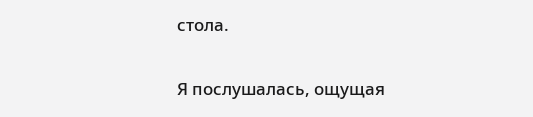стола.

Я послушалась, ощущая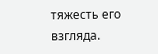тяжесть его взгляда.